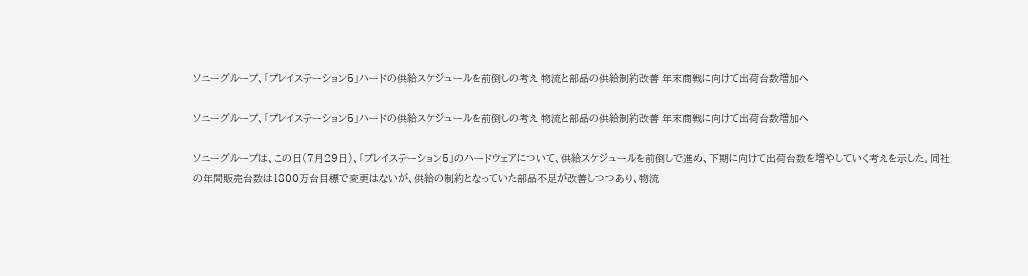ソニーグループ、「プレイステーション5」ハードの供給スケジュールを前倒しの考え 物流と部品の供給制約改善 年末商戦に向けて出荷台数増加へ

ソニーグループ、「プレイステーション5」ハードの供給スケジュールを前倒しの考え 物流と部品の供給制約改善 年末商戦に向けて出荷台数増加へ

ソニーグループは、この日(7月29日)、「プレイステーション5」のハードウェアについて、供給スケジュールを前倒しで進め、下期に向けて出荷台数を増やしていく考えを示した。同社の年間販売台数は1800万台目標で変更はないが、供給の制約となっていた部品不足が改善しつつあり、物流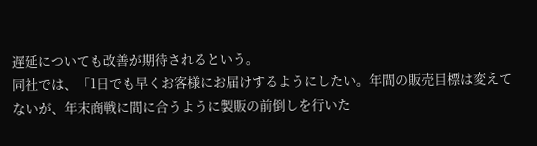遅延についても改善が期待されるという。
同社では、「1日でも早くお客様にお届けするようにしたい。年間の販売目標は変えてないが、年末商戦に間に合うように製販の前倒しを行いた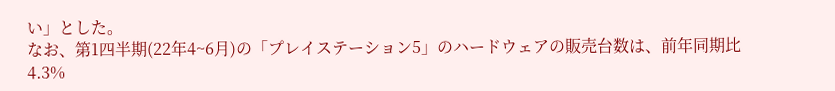い」とした。
なお、第1四半期(22年4~6月)の「プレイステーション5」のハードウェアの販売台数は、前年同期比4.3%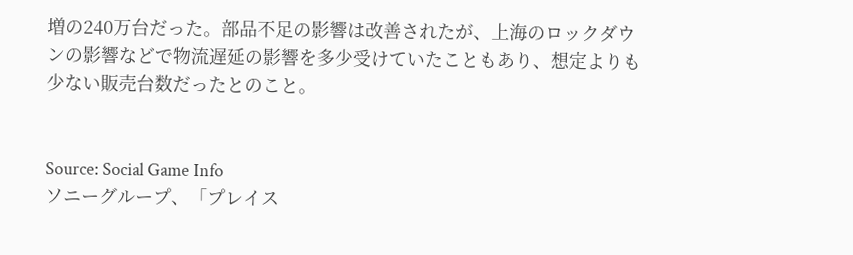増の240万台だった。部品不足の影響は改善されたが、上海のロックダウンの影響などで物流遅延の影響を多少受けていたこともあり、想定よりも少ない販売台数だったとのこと。


Source: Social Game Info
ソニーグループ、「プレイス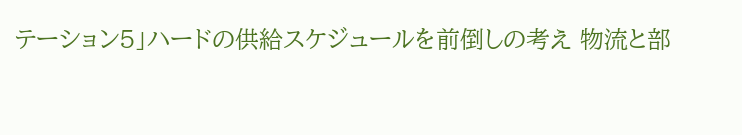テーション5」ハードの供給スケジュールを前倒しの考え 物流と部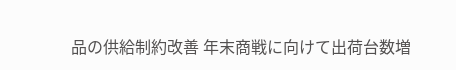品の供給制約改善 年末商戦に向けて出荷台数増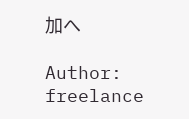加へ

Author: freelance